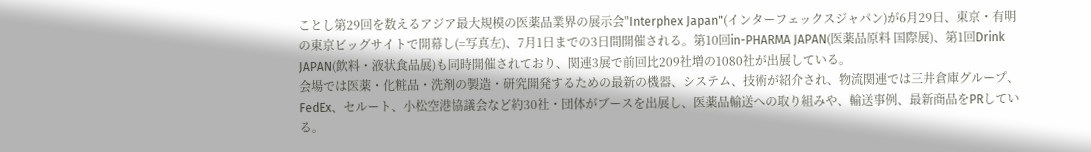ことし第29回を数えるアジア最大規模の医薬品業界の展示会"Interphex Japan"(インターフェックスジャパン)が6月29日、東京・有明の東京ビッグサイトで開幕し(=写真左)、7月1日までの3日間開催される。第10回in-PHARMA JAPAN(医薬品原料 国際展)、第1回Drink JAPAN(飲料・液状食品展)も同時開催されており、関連3展で前回比209社増の1080社が出展している。
会場では医薬・化粧品・洗剤の製造・研究開発するための最新の機器、システム、技術が紹介され、物流関連では三井倉庫グループ、FedEx、セルート、小松空港協議会など約30社・団体がブースを出展し、医薬品輸送への取り組みや、輸送事例、最新商品をPRしている。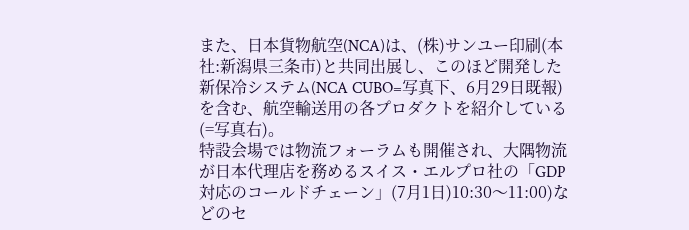また、日本貨物航空(NCA)は、(株)サンユー印刷(本社:新潟県三条市)と共同出展し、このほど開発した新保冷システム(NCA CUBO=写真下、6月29日既報)を含む、航空輸送用の各プロダクトを紹介している(=写真右)。
特設会場では物流フォーラムも開催され、大隅物流が日本代理店を務めるスイス・エルプロ社の「GDP対応のコールドチェーン」(7月1日)10:30〜11:00)などのセ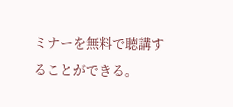ミナーを無料で聴講することができる。